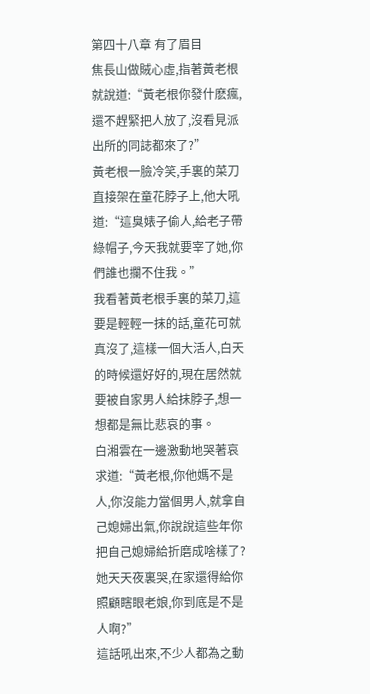第四十八章 有了眉目
焦長山做賊心虛,指著黃老根就說道:“黃老根你發什麽瘋,還不趕緊把人放了,沒看見派出所的同誌都來了?”
黃老根一臉冷笑,手裏的菜刀直接架在童花脖子上,他大吼道:“這臭婊子偷人,給老子帶綠帽子,今天我就要宰了她,你們誰也攔不住我。”
我看著黃老根手裏的菜刀,這要是輕輕一抹的話,童花可就真沒了,這樣一個大活人,白天的時候還好好的,現在居然就要被自家男人給抹脖子,想一想都是無比悲哀的事。
白湘雲在一邊激動地哭著哀求道:“黃老根,你他媽不是人,你沒能力當個男人,就拿自己媳婦出氣,你說說這些年你把自己媳婦給折磨成啥樣了?她天天夜裏哭,在家還得給你照顧瞎眼老娘,你到底是不是人啊?”
這話吼出來,不少人都為之動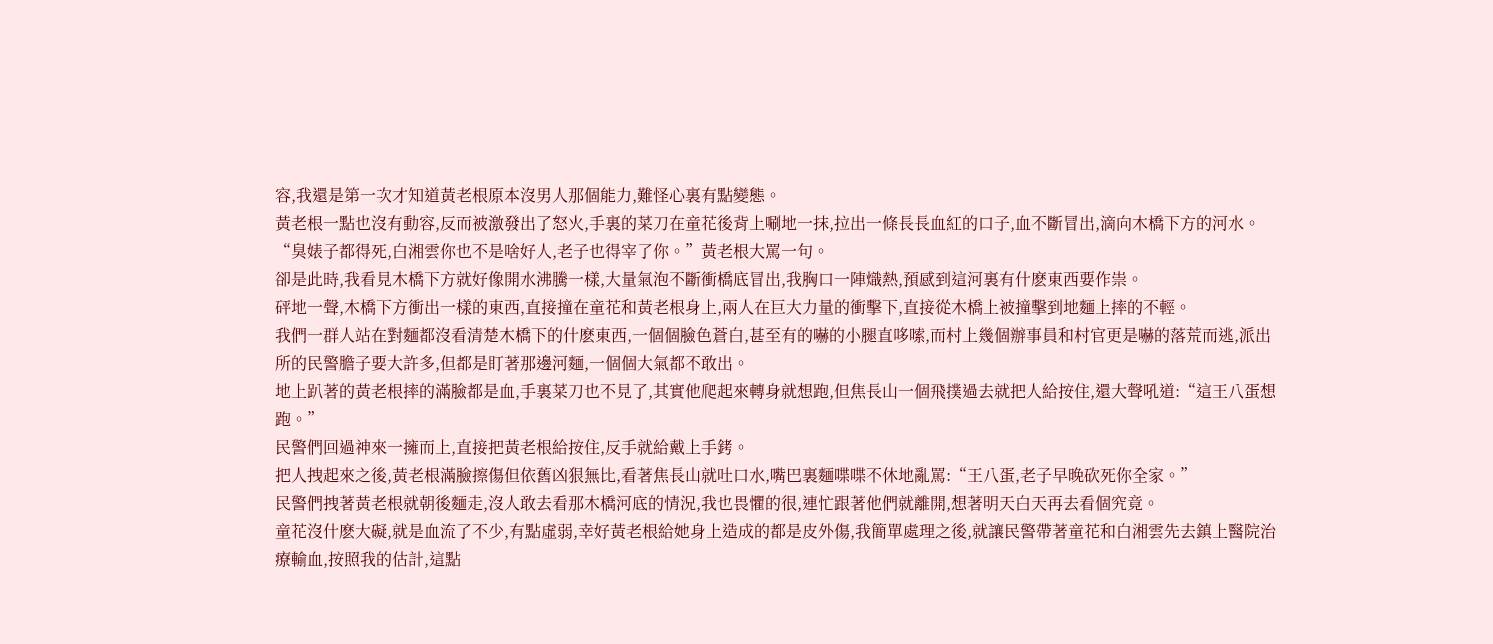容,我還是第一次才知道黃老根原本沒男人那個能力,難怪心裏有點變態。
黃老根一點也沒有動容,反而被激發出了怒火,手裏的菜刀在童花後背上唰地一抹,拉出一條長長血紅的口子,血不斷冒出,滴向木橋下方的河水。
“臭婊子都得死,白湘雲你也不是啥好人,老子也得宰了你。”黃老根大罵一句。
卻是此時,我看見木橋下方就好像開水沸騰一樣,大量氣泡不斷衝橋底冒出,我胸口一陣熾熱,預感到這河裏有什麽東西要作祟。
砰地一聲,木橋下方衝出一樣的東西,直接撞在童花和黃老根身上,兩人在巨大力量的衝擊下,直接從木橋上被撞擊到地麵上摔的不輕。
我們一群人站在對麵都沒看清楚木橋下的什麽東西,一個個臉色蒼白,甚至有的嚇的小腿直哆嗦,而村上幾個辦事員和村官更是嚇的落荒而逃,派出所的民警膽子要大許多,但都是盯著那邊河麵,一個個大氣都不敢出。
地上趴著的黃老根摔的滿臉都是血,手裏菜刀也不見了,其實他爬起來轉身就想跑,但焦長山一個飛撲過去就把人給按住,還大聲吼道:“這王八蛋想跑。”
民警們回過神來一擁而上,直接把黃老根給按住,反手就給戴上手銬。
把人拽起來之後,黃老根滿臉擦傷但依舊凶狠無比,看著焦長山就吐口水,嘴巴裏麵喋喋不休地亂罵:“王八蛋,老子早晚砍死你全家。”
民警們拽著黃老根就朝後麵走,沒人敢去看那木橋河底的情況,我也畏懼的很,連忙跟著他們就離開,想著明天白天再去看個究竟。
童花沒什麽大礙,就是血流了不少,有點虛弱,幸好黃老根給她身上造成的都是皮外傷,我簡單處理之後,就讓民警帶著童花和白湘雲先去鎮上醫院治療輸血,按照我的估計,這點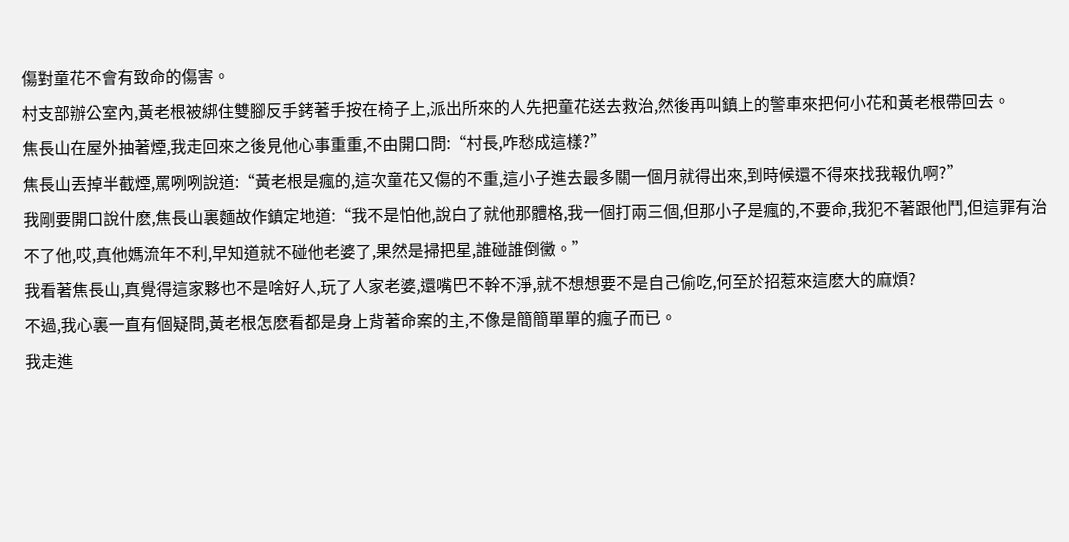傷對童花不會有致命的傷害。
村支部辦公室內,黃老根被綁住雙腳反手銬著手按在椅子上,派出所來的人先把童花送去救治,然後再叫鎮上的警車來把何小花和黃老根帶回去。
焦長山在屋外抽著煙,我走回來之後見他心事重重,不由開口問:“村長,咋愁成這樣?”
焦長山丟掉半截煙,罵咧咧說道:“黃老根是瘋的,這次童花又傷的不重,這小子進去最多關一個月就得出來,到時候還不得來找我報仇啊?”
我剛要開口說什麽,焦長山裏麵故作鎮定地道:“我不是怕他,說白了就他那體格,我一個打兩三個,但那小子是瘋的,不要命,我犯不著跟他鬥,但這罪有治不了他,哎,真他媽流年不利,早知道就不碰他老婆了,果然是掃把星,誰碰誰倒黴。”
我看著焦長山,真覺得這家夥也不是啥好人,玩了人家老婆,還嘴巴不幹不淨,就不想想要不是自己偷吃,何至於招惹來這麽大的麻煩?
不過,我心裏一直有個疑問,黃老根怎麽看都是身上背著命案的主,不像是簡簡單單的瘋子而已。
我走進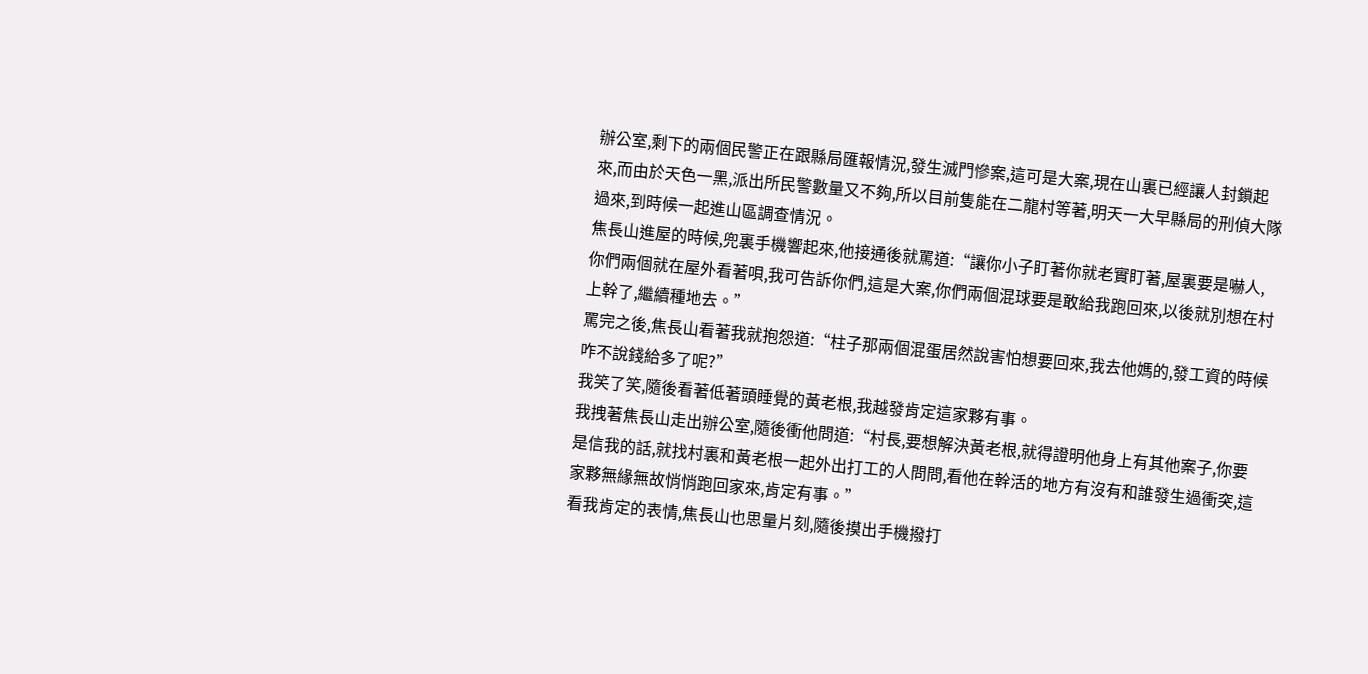辦公室,剩下的兩個民警正在跟縣局匯報情況,發生滅門慘案,這可是大案,現在山裏已經讓人封鎖起來,而由於天色一黑,派出所民警數量又不夠,所以目前隻能在二龍村等著,明天一大早縣局的刑偵大隊過來,到時候一起進山區調查情況。
焦長山進屋的時候,兜裏手機響起來,他接通後就罵道:“讓你小子盯著你就老實盯著,屋裏要是嚇人,你們兩個就在屋外看著唄,我可告訴你們,這是大案,你們兩個混球要是敢給我跑回來,以後就別想在村上幹了,繼續種地去。”
罵完之後,焦長山看著我就抱怨道:“柱子那兩個混蛋居然說害怕想要回來,我去他媽的,發工資的時候咋不說錢給多了呢?”
我笑了笑,隨後看著低著頭睡覺的黃老根,我越發肯定這家夥有事。
我拽著焦長山走出辦公室,隨後衝他問道:“村長,要想解決黃老根,就得證明他身上有其他案子,你要是信我的話,就找村裏和黃老根一起外出打工的人問問,看他在幹活的地方有沒有和誰發生過衝突,這家夥無緣無故悄悄跑回家來,肯定有事。”
看我肯定的表情,焦長山也思量片刻,隨後摸出手機撥打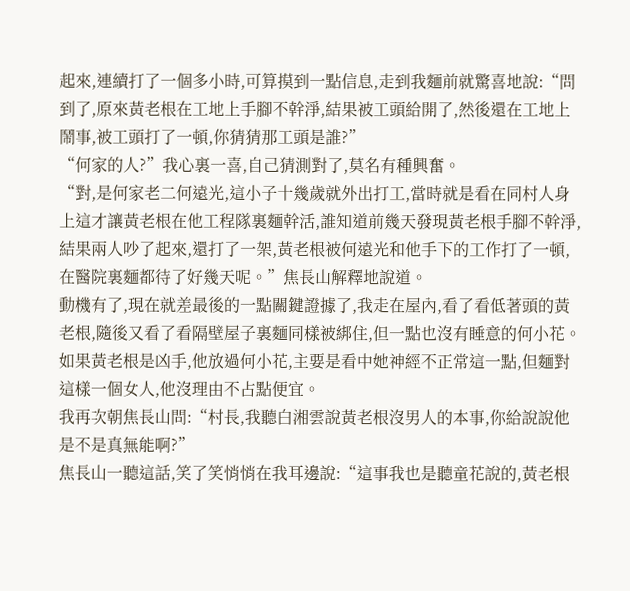起來,連續打了一個多小時,可算摸到一點信息,走到我麵前就驚喜地說:“問到了,原來黃老根在工地上手腳不幹淨,結果被工頭給開了,然後還在工地上鬧事,被工頭打了一頓,你猜猜那工頭是誰?”
“何家的人?”我心裏一喜,自己猜測對了,莫名有種興奮。
“對,是何家老二何遠光,這小子十幾歲就外出打工,當時就是看在同村人身上這才讓黃老根在他工程隊裏麵幹活,誰知道前幾天發現黃老根手腳不幹淨,結果兩人吵了起來,還打了一架,黃老根被何遠光和他手下的工作打了一頓,在醫院裏麵都待了好幾天呢。”焦長山解釋地說道。
動機有了,現在就差最後的一點關鍵證據了,我走在屋內,看了看低著頭的黃老根,隨後又看了看隔壁屋子裏麵同樣被綁住,但一點也沒有睡意的何小花。
如果黃老根是凶手,他放過何小花,主要是看中她神經不正常這一點,但麵對這樣一個女人,他沒理由不占點便宜。
我再次朝焦長山問:“村長,我聽白湘雲說黃老根沒男人的本事,你給說說他是不是真無能啊?”
焦長山一聽這話,笑了笑悄悄在我耳邊說:“這事我也是聽童花說的,黃老根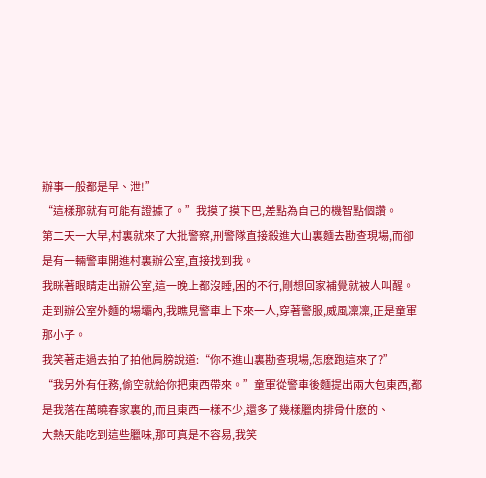辦事一般都是早、泄!”
“這樣那就有可能有證據了。”我摸了摸下巴,差點為自己的機智點個讚。
第二天一大早,村裏就來了大批警察,刑警隊直接殺進大山裏麵去勘查現場,而卻是有一輛警車開進村裏辦公室,直接找到我。
我眯著眼睛走出辦公室,這一晚上都沒睡,困的不行,剛想回家補覺就被人叫醒。
走到辦公室外麵的場壩內,我瞧見警車上下來一人,穿著警服,威風凜凜,正是童軍那小子。
我笑著走過去拍了拍他肩膀說道:“你不進山裏勘查現場,怎麽跑這來了?”
“我另外有任務,偷空就給你把東西帶來。”童軍從警車後麵提出兩大包東西,都是我落在萬曉春家裏的,而且東西一樣不少,還多了幾樣臘肉排骨什麽的、
大熱天能吃到這些臘味,那可真是不容易,我笑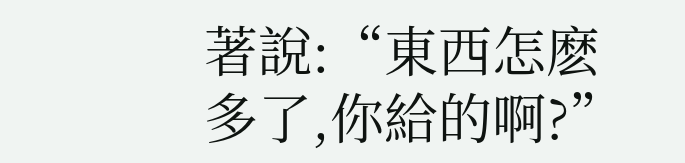著說:“東西怎麽多了,你給的啊?”